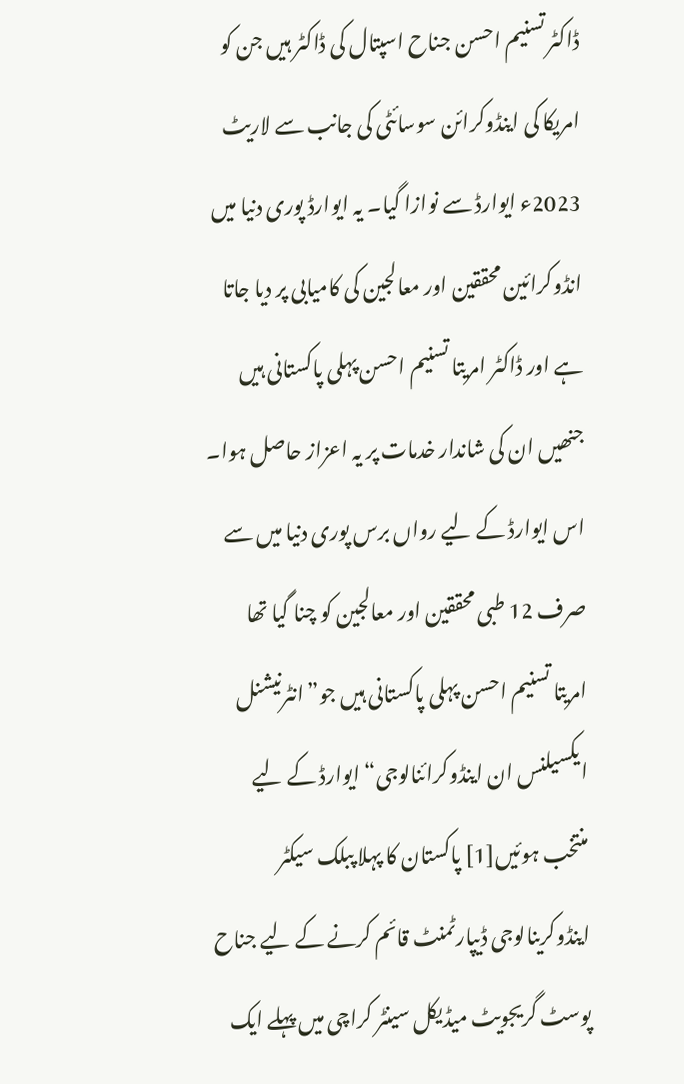ڈاکٹر تسنیم احسن جناح اسپتال کی ڈاکٹر ہیں جن کو امریکا کی اینڈوکرائن سوسائٹی کی جانب سے لاریٹ 2023ء ایوارڈ سے نوازا گیا۔ یہ ایوارڈ پوری دنیا میں انڈوکرائین محققین اور معالجین کی کامیابی پر دیا جاتا ہے اور ڈاکٹر امریتا تسنیم احسن پہلی پاکستانی ہیں جنھیں ان کی شاندار خدمات پر یہ اعزاز حاصل ہوا۔ اس ایوارڈ کے لیے رواں برس پوری دنیا میں سے صرف 12 طبی محققین اور معالجین کو چنا گیا تھا امریتا تسنیم احسن پہلی پاکستانی ہیں جو”انٹرنیشنل ایکسیلنس ان اینڈوکرائنالوجی“ ایوارڈ کے لیے منتخب ہوئیں[1] پاکستان کا پہلا پبلک سیکٹر اینڈوکرینالوجی ڈیپارٹمنٹ قائم کرنے کے لیے جناح پوسٹ گریجویٹ میڈیکل سینٹر کراچی میں پہلے ایک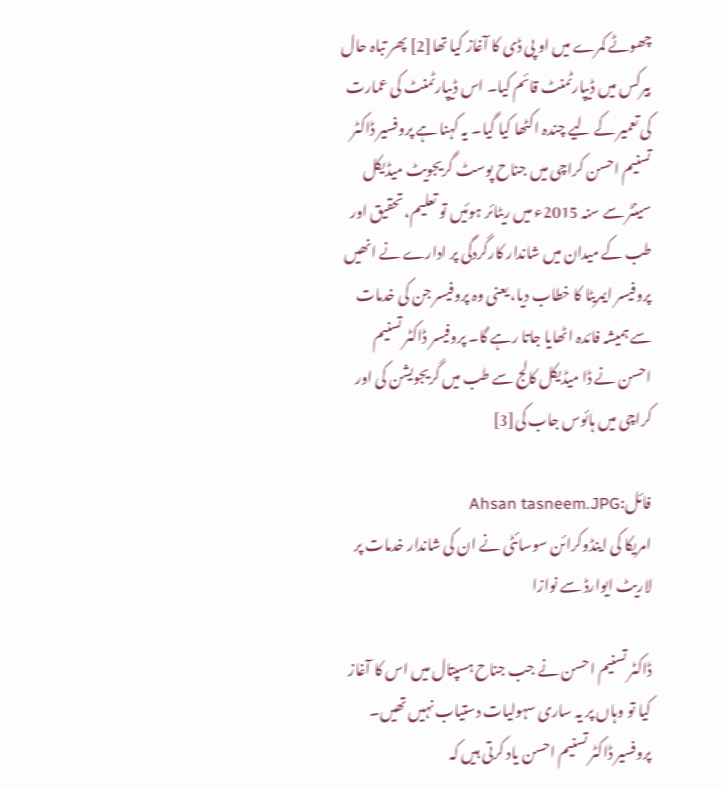چھوٹے کمرے میں او پی ڈی کا آغاز کیا تھا[2] پھر تباہ حال بیرکس میں ڈیپارٹمنٹ قائم کیا۔ اس ڈیپارٹمنٹ کی عمارت کی تعمیر کے لیے چندہ اکٹھا کیا گیا۔ یہ کہنا ہے پروفسیر ڈاکٹر تسنیم احسن کراچی میں جناح پوسٹ گریجویٹ میڈیکل سینٹر سے سنہ 2015ء میں ریٹائر ہوئیں تو تعلیم، تحقیق اور طب کے میدان میں شاندار کارگردگی پر ادارے نے انھیں پروفیسر ایمریٹا کا خطاب دیا، یعنی وہ پروفیسر جن کی خدمات سے ہمیشہ فائدہ اٹھایا جاتا رہے گا۔ پروفیسر ڈاکٹر تسنیم احسن نے ڈا میڈیکل کالج سے طب میں گریجویشن کی اور کراچی میں ہائوس جاب کی[3]

فائل:Ahsan tasneem.JPG
امریکا کی اینڈوکرائن سوسائٹی نے ان کی شاندار خدمات پر لاریٹ ایوارڈ سے نوازا

ڈاکٹر تسنیم احسن نے جب جناح ہسپتال میں اس کا آغاز کیا تو وہاں پر یہ ساری سہولیات دستیاب نہیں تھیں۔ پروفسیر ڈاکٹر تسنیم احسن یاد کرتی ہیں کہ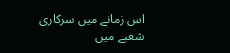اس زمانے میں سرکاری شعبے میں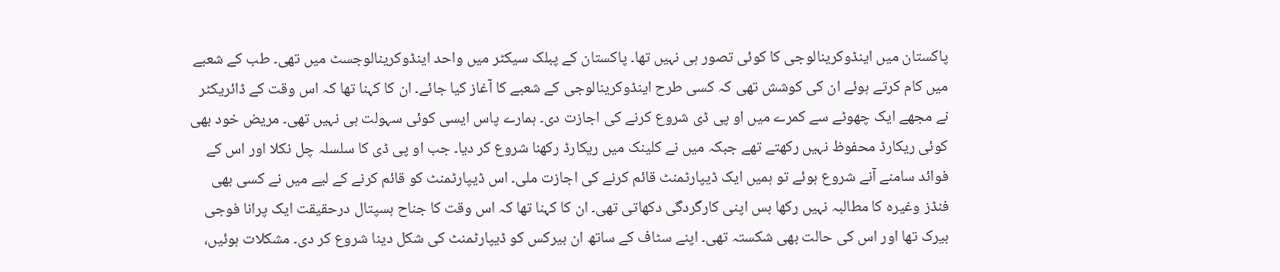پاکستان میں اینڈوکرینالوجی کا کوئی تصور ہی نہیں تھا۔ پاکستان کے پبلک سیکٹر میں واحد اینڈوکرینالوجسٹ میں تھی۔ طب کے شعبے میں کام کرتے ہوئے ان کی کوشش تھی کہ کسی طرح اینڈوکرینالوجی کے شعبے کا آغاز کیا جائے۔ ان کا کہنا تھا کہ اس وقت کے ڈائریکٹر نے مجھے ایک چھوٹے سے کمرے میں او پی ڈی شروع کرنے کی اجازت دی۔ ہمارے پاس ایسی کوئی سہولت ہی نہیں تھی۔ مریض خود بھی کوئی ریکارڈ محفوظ نہیں رکھتے تھے جبکہ میں نے کلینک میں ریکارڈ رکھنا شروع کر دیا۔ جب او پی ڈی کا سلسلہ چل نکلا اور اس کے فوائد سامنے آنے شروع ہوئے تو ہمیں ایک ڈیپارٹمنٹ قائم کرنے کی اجازت ملی۔ اس ڈیپارٹمنٹ کو قائم کرنے کے لیے میں نے کسی بھی فنڈز وغیرہ کا مطالبہ نہیں رکھا بس اپنی کارگردگی دکھاتی تھی۔ ان کا کہنا تھا کہ اس وقت کا جناح ہسپتال درحقیقت ایک پرانا فوجی بیرک تھا اور اس کی حالت بھی شکستہ تھی۔ اپنے سٹاف کے ساتھ ان بیرکس کو ڈیپارٹمنٹ کی شکل دینا شروع کر دی۔ مشکلات ہوئیں،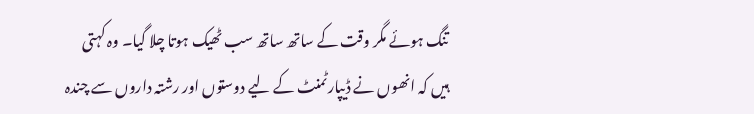تنگ ہوئے مگر وقت کے ساتھ ساتھ سب ٹھیک ہوتا چلا گیا۔ وہ کہتی ہیں کہ انھوں نے ڈیپارٹمنٹ کے لیے دوستوں اور رشتہ داروں سے چندہ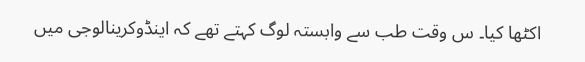اکٹھا کیا۔ س وقت طب سے وابستہ لوگ کہتے تھے کہ اینڈوکرینالوجی میں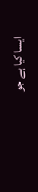ایسا کیا ہے جو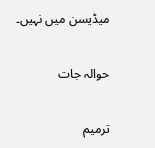میڈیسن میں نہیں۔

حوالہ جات

ترمیم